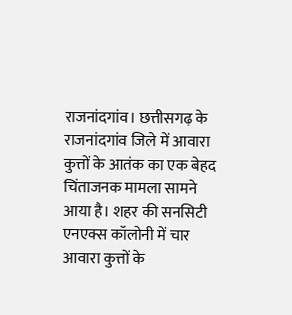राजनांदगांव। छत्तीसगढ़ के राजनांदगांव जिले में आवारा कुत्तों के आतंक का एक बेहद चिंताजनक मामला सामने आया है। शहर की सनसिटी एनएक्स कॉलोनी में चार आवारा कुत्तों के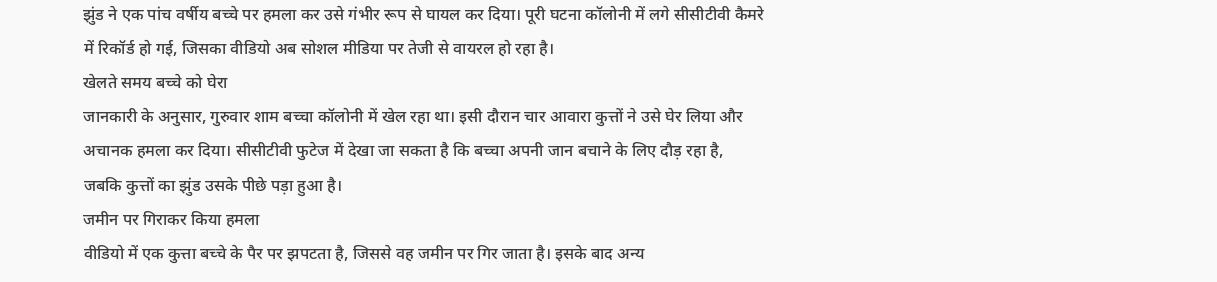झुंड ने एक पांच वर्षीय बच्चे पर हमला कर उसे गंभीर रूप से घायल कर दिया। पूरी घटना कॉलोनी में लगे सीसीटीवी कैमरे में रिकॉर्ड हो गई, जिसका वीडियो अब सोशल मीडिया पर तेजी से वायरल हो रहा है।
खेलते समय बच्चे को घेरा
जानकारी के अनुसार, गुरुवार शाम बच्चा कॉलोनी में खेल रहा था। इसी दौरान चार आवारा कुत्तों ने उसे घेर लिया और अचानक हमला कर दिया। सीसीटीवी फुटेज में देखा जा सकता है कि बच्चा अपनी जान बचाने के लिए दौड़ रहा है, जबकि कुत्तों का झुंड उसके पीछे पड़ा हुआ है।
जमीन पर गिराकर किया हमला
वीडियो में एक कुत्ता बच्चे के पैर पर झपटता है, जिससे वह जमीन पर गिर जाता है। इसके बाद अन्य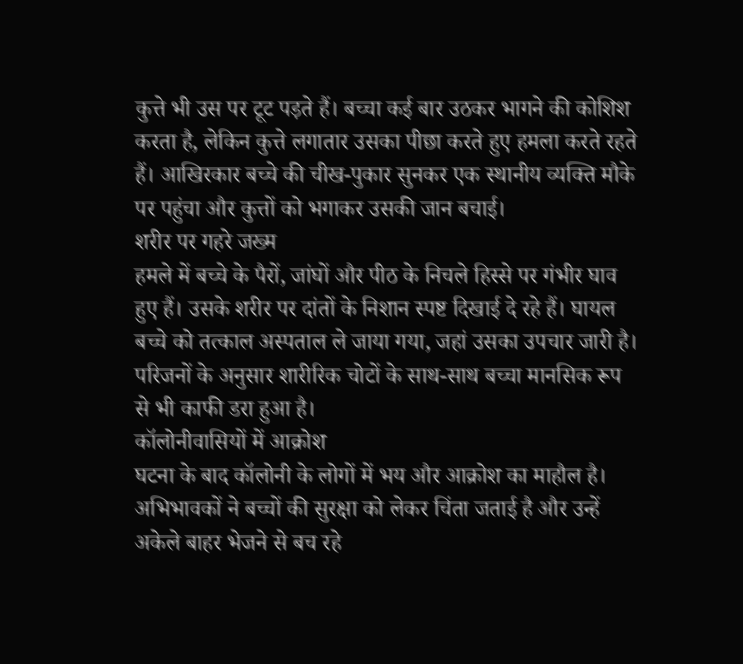कुत्ते भी उस पर टूट पड़ते हैं। बच्चा कई बार उठकर भागने की कोशिश करता है, लेकिन कुत्ते लगातार उसका पीछा करते हुए हमला करते रहते हैं। आखिरकार बच्चे की चीख-पुकार सुनकर एक स्थानीय व्यक्ति मौके पर पहुंचा और कुत्तों को भगाकर उसकी जान बचाई।
शरीर पर गहरे जख्म
हमले में बच्चे के पैरों, जांघों और पीठ के निचले हिस्से पर गंभीर घाव हुए हैं। उसके शरीर पर दांतों के निशान स्पष्ट दिखाई दे रहे हैं। घायल बच्चे को तत्काल अस्पताल ले जाया गया, जहां उसका उपचार जारी है। परिजनों के अनुसार शारीरिक चोटों के साथ-साथ बच्चा मानसिक रूप से भी काफी डरा हुआ है।
कॉलोनीवासियों में आक्रोश
घटना के बाद कॉलोनी के लोगों में भय और आक्रोश का माहौल है। अभिभावकों ने बच्चों की सुरक्षा को लेकर चिंता जताई है और उन्हें अकेले बाहर भेजने से बच रहे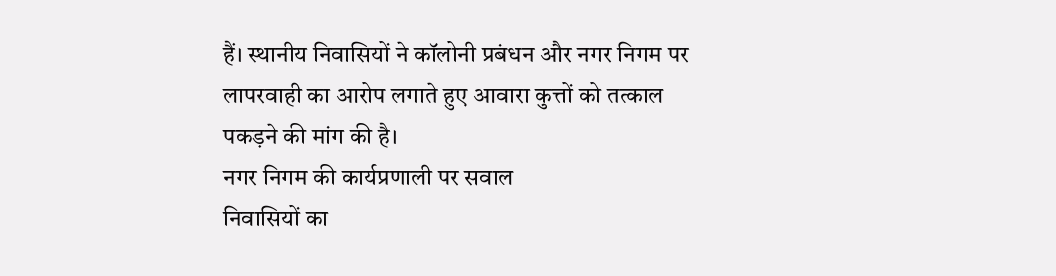हैं। स्थानीय निवासियों ने कॉलोनी प्रबंधन और नगर निगम पर लापरवाही का आरोप लगाते हुए आवारा कुत्तों को तत्काल पकड़ने की मांग की है।
नगर निगम की कार्यप्रणाली पर सवाल
निवासियों का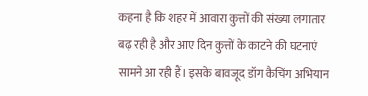कहना है कि शहर में आवारा कुत्तों की संख्या लगातार बढ़ रही है और आए दिन कुत्तों के काटने की घटनाएं सामने आ रही हैं। इसके बावजूद डॉग कैचिंग अभियान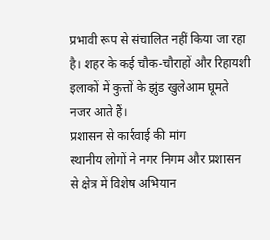प्रभावी रूप से संचालित नहीं किया जा रहा है। शहर के कई चौक-चौराहों और रिहायशी इलाकों में कुत्तों के झुंड खुलेआम घूमते नजर आते हैं।
प्रशासन से कार्रवाई की मांग
स्थानीय लोगों ने नगर निगम और प्रशासन से क्षेत्र में विशेष अभियान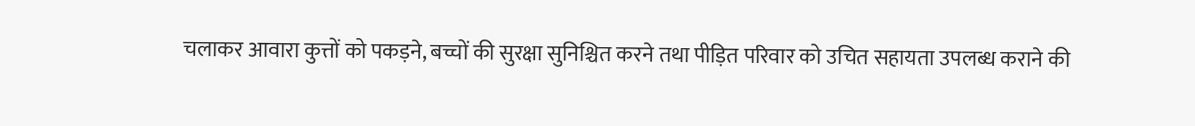चलाकर आवारा कुत्तों को पकड़ने, बच्चों की सुरक्षा सुनिश्चित करने तथा पीड़ित परिवार को उचित सहायता उपलब्ध कराने की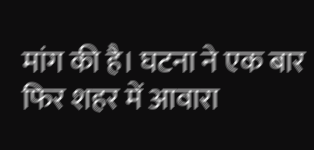मांग की है। घटना ने एक बार फिर शहर में आवारा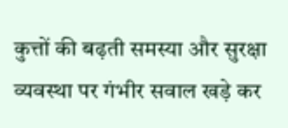कुत्तों की बढ़ती समस्या और सुरक्षा व्यवस्था पर गंभीर सवाल खड़े कर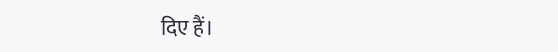दिए हैं।